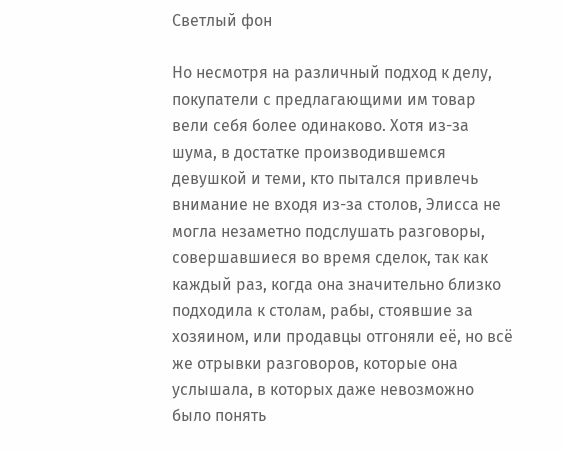Светлый фон

Но несмотря на различный подход к делу, покупатели с предлагающими им товар вели себя более одинаково. Хотя из-за шума, в достатке производившемся девушкой и теми, кто пытался привлечь внимание не входя из-за столов, Элисса не могла незаметно подслушать разговоры, совершавшиеся во время сделок, так как каждый раз, когда она значительно близко подходила к столам, рабы, стоявшие за хозяином, или продавцы отгоняли её, но всё же отрывки разговоров, которые она услышала, в которых даже невозможно было понять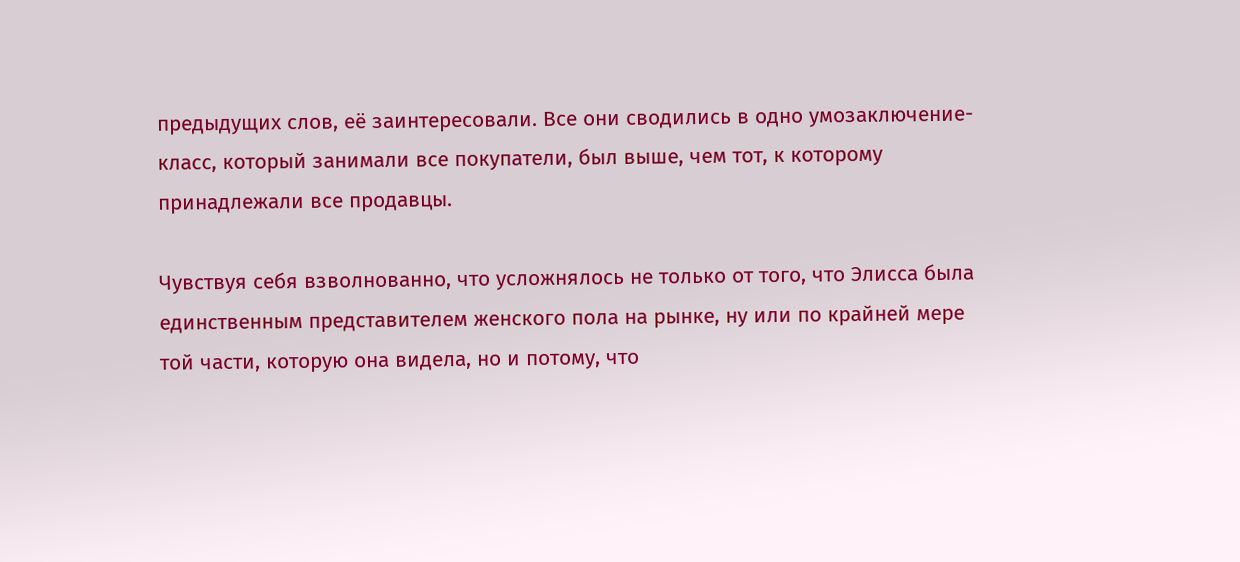предыдущих слов, её заинтересовали. Все они сводились в одно умозаключение- класс, который занимали все покупатели, был выше, чем тот, к которому принадлежали все продавцы.

Чувствуя себя взволнованно, что усложнялось не только от того, что Элисса была единственным представителем женского пола на рынке, ну или по крайней мере той части, которую она видела, но и потому, что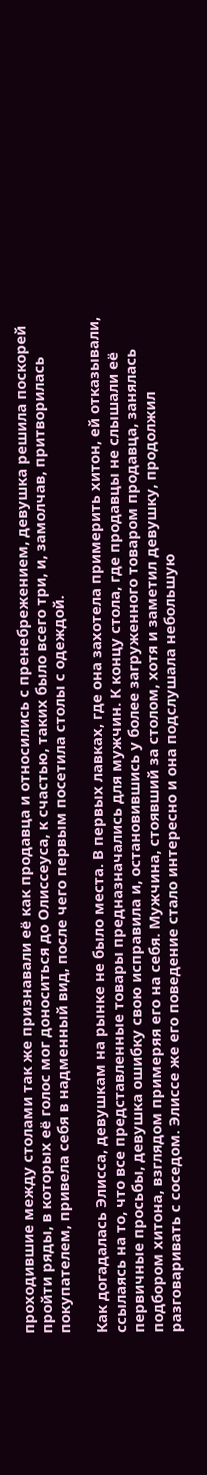проходившие между столами так же признавали её как продавца и относились с пренебрежением, девушка решила поскорей пройти ряды, в которых её голос мог доноситься до Олиссеуса, к счастью, таких было всего три, и, замолчав, притворилась покупателем, привела себя в надменный вид, после чего первым посетила столы с одеждой.

Как догадалась Элисса, девушкам на рынке не было места. В первых лавках, где она захотела примерить хитон, ей отказывали, ссылаясь на то, что все представленные товары предназначались для мужчин. К концу стола, где продавцы не слышали её первичные просьбы, девушка ошибку свою исправила и, остановившись у более загруженного товаром продавца, занялась подбором хитона, взглядом примеряя его на себя. Мужчина, стоявший за столом, хотя и заметил девушку, продолжил разговаривать с соседом. Элиссе же его поведение стало интересно и она подслушала небольшую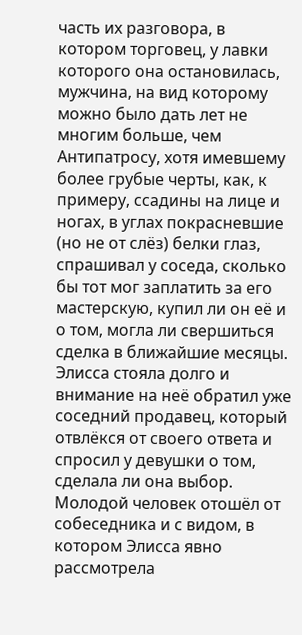часть их разговора, в котором торговец, у лавки которого она остановилась, мужчина, на вид которому можно было дать лет не многим больше, чем Антипатросу, хотя имевшему более грубые черты, как, к примеру, ссадины на лице и ногах, в углах покрасневшие (но не от слёз) белки глаз, спрашивал у соседа, сколько бы тот мог заплатить за его мастерскую, купил ли он её и о том, могла ли свершиться сделка в ближайшие месяцы. Элисса стояла долго и внимание на неё обратил уже соседний продавец, который отвлёкся от своего ответа и спросил у девушки о том, сделала ли она выбор. Молодой человек отошёл от собеседника и с видом, в котором Элисса явно рассмотрела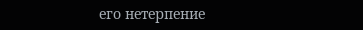его нетерпение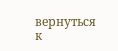вернуться к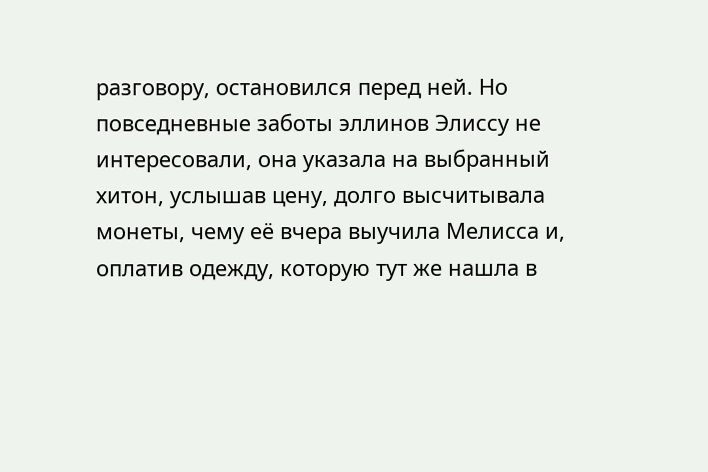разговору, остановился перед ней. Но повседневные заботы эллинов Элиссу не интересовали, она указала на выбранный хитон, услышав цену, долго высчитывала монеты, чему её вчера выучила Мелисса и, оплатив одежду, которую тут же нашла в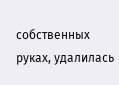собственных руках, удалилась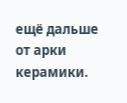ещё дальше от арки керамики.